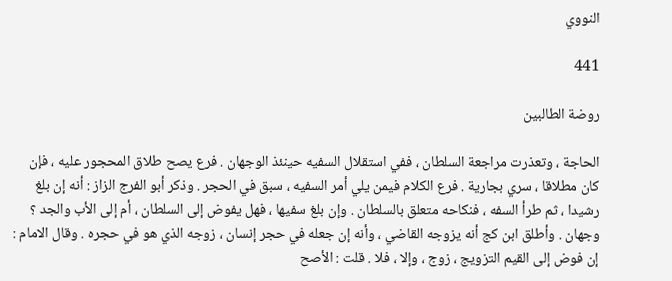النووي

441

روضة الطالبين

الحاجة ، وتعذرت مراجعة السلطان ، ففي استقلال السفيه حينئذ الوجهان . فرع يصح طلاق المحجور عليه ، فإن كان مطلاقا ، سري بجارية . فرع الكلام فيمن يلي أمر السفيه ، سبق في الحجر . وذكر أبو الفرج الزاز : أنه إن بلغ رشيدا ، ثم طرأ السفه ، فنكاحه متعلق بالسلطان . وإن بلغ سفيها ، فهل يفوض إلى السلطان ، أم إلى الأب والجد ؟ وجهان . وأطلق ابن كج أنه يزوجه القاضي ، وأنه إن جعله في حجر إنسان ، زوجه الذي هو في حجره . وقال الامام : إن فوض إلى القيم التزويج ، زوج ، وإلا ، فلا . قلت : الأصح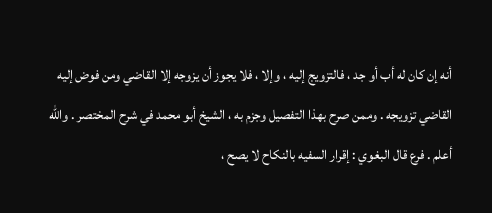أنه إن كان له أب أو جد ، فالتزويج إليه ، وإلا ، فلا يجوز أن يزوجه إلا القاضي ومن فوض إليه القاضي تزويجه . وممن صرح بهذا التفصيل وجزم به ، الشيخ أبو محمد في شرح المختصر . والله أعلم . فرع قال البغوي : إقرار السفيه بالنكاح لا يصح ،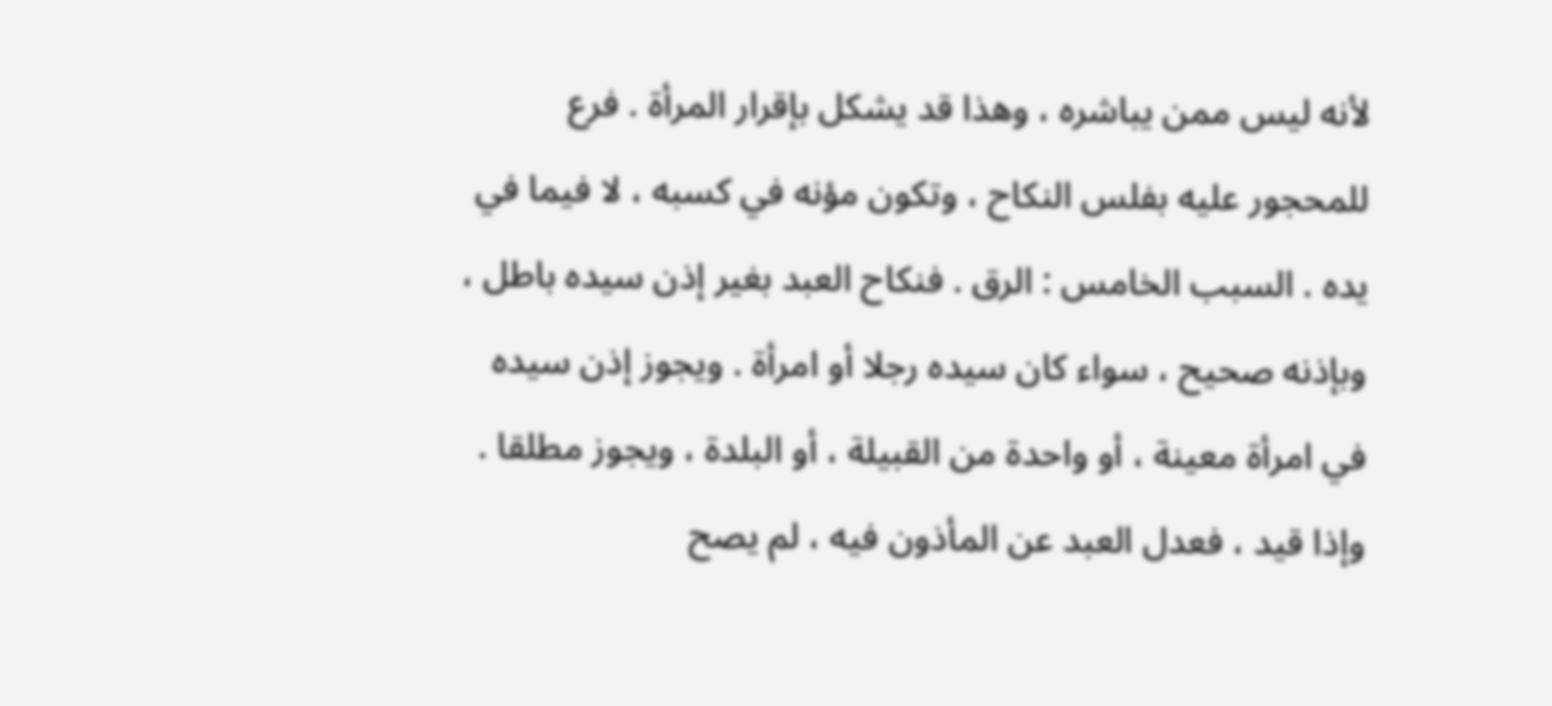لأنه ليس ممن يباشره ، وهذا قد يشكل بإقرار المرأة . فرع للمحجور عليه بفلس النكاح ، وتكون مؤنه في كسبه ، لا فيما في يده . السبب الخامس : الرق . فنكاح العبد بغير إذن سيده باطل ، وبإذنه صحيح ، سواء كان سيده رجلا أو امرأة . ويجوز إذن سيده في امرأة معينة ، أو واحدة من القبيلة ، أو البلدة ، ويجوز مطلقا . وإذا قيد ، فعدل العبد عن المأذون فيه ، لم يصح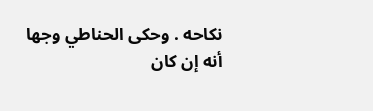نكاحه . وحكى الحناطي وجها أنه إن كان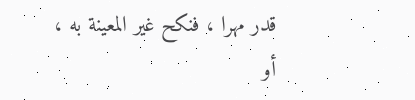قدر مهرا ، فنكح غير المعينة به ، أو